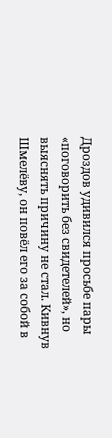Дроздов удивился просьбе пары «поговорить без свидетелей», но выяснять причину не стал. Кивнув Шмелёву, он повёл его за собой в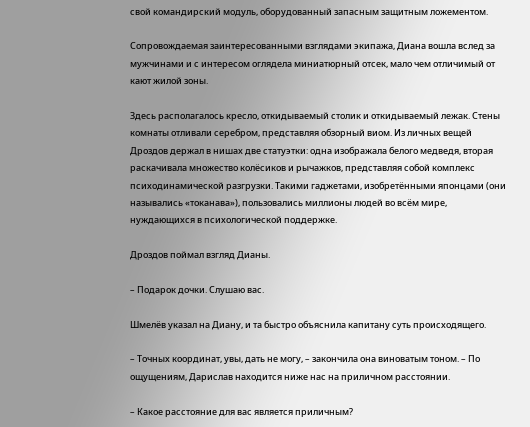свой командирский модуль, оборудованный запасным защитным ложементом.

Сопровождаемая заинтересованными взглядами экипажа, Диана вошла вслед за мужчинами и с интересом оглядела миниатюрный отсек, мало чем отличимый от кают жилой зоны.

Здесь располагалось кресло, откидываемый столик и откидываемый лежак. Стены комнаты отливали серебром, представляя обзорный виом. Из личных вещей Дроздов держал в нишах две статуэтки: одна изображала белого медведя, вторая раскачивала множество колёсиков и рычажков, представляя собой комплекс психодинамической разгрузки. Такими гаджетами, изобретёнными японцами (они назывались «токанава»), пользовались миллионы людей во всём мире, нуждающихся в психологической поддержке.

Дроздов поймал взгляд Дианы.

– Подарок дочки. Слушаю вас.

Шмелёв указал на Диану, и та быстро объяснила капитану суть происходящего.

– Точных координат, увы, дать не могу, – закончила она виноватым тоном. – По ощущениям, Дарислав находится ниже нас на приличном расстоянии.

– Какое расстояние для вас является приличным?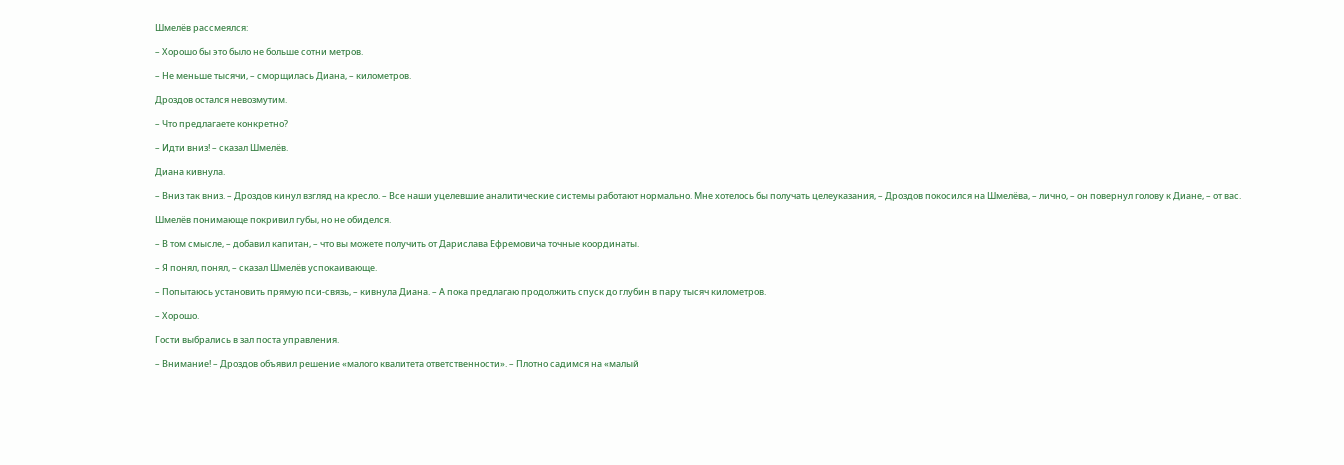Шмелёв рассмеялся:

– Хорошо бы это было не больше сотни метров.

– Не меньше тысячи, – сморщилась Диана, – километров.

Дроздов остался невозмутим.

– Что предлагаете конкретно?

– Идти вниз! – сказал Шмелёв.

Диана кивнула.

– Вниз так вниз. – Дроздов кинул взгляд на кресло. – Все наши уцелевшие аналитические системы работают нормально. Мне хотелось бы получать целеуказания, – Дроздов покосился на Шмелёва, – лично, – он повернул голову к Диане, – от вас.

Шмелёв понимающе покривил губы, но не обиделся.

– В том смысле, – добавил капитан, – что вы можете получить от Дарислава Ефремовича точные координаты.

– Я понял, понял, – сказал Шмелёв успокаивающе.

– Попытаюсь установить прямую пси-связь, – кивнула Диана. – А пока предлагаю продолжить спуск до глубин в пару тысяч километров.

– Хорошо.

Гости выбрались в зал поста управления.

– Внимание! – Дроздов объявил решение «малого квалитета ответственности». – Плотно садимся на «малый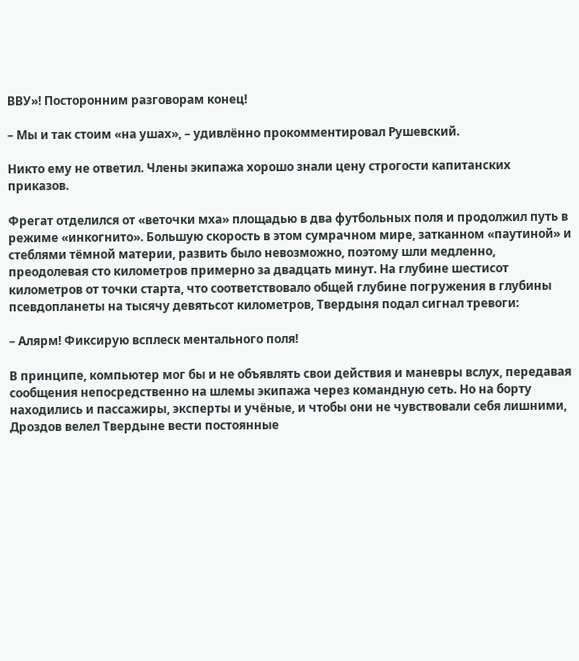ВВУ»! Посторонним разговорам конец!

– Мы и так стоим «на ушах», – удивлённо прокомментировал Рушевский.

Никто ему не ответил. Члены экипажа хорошо знали цену строгости капитанских приказов.

Фрегат отделился от «веточки мха» площадью в два футбольных поля и продолжил путь в режиме «инкогнито». Большую скорость в этом сумрачном мире, затканном «паутиной» и стеблями тёмной материи, развить было невозможно, поэтому шли медленно, преодолевая сто километров примерно за двадцать минут. На глубине шестисот километров от точки старта, что соответствовало общей глубине погружения в глубины псевдопланеты на тысячу девятьсот километров, Твердыня подал сигнал тревоги:

– Алярм! Фиксирую всплеск ментального поля!

В принципе, компьютер мог бы и не объявлять свои действия и маневры вслух, передавая сообщения непосредственно на шлемы экипажа через командную сеть. Но на борту находились и пассажиры, эксперты и учёные, и чтобы они не чувствовали себя лишними, Дроздов велел Твердыне вести постоянные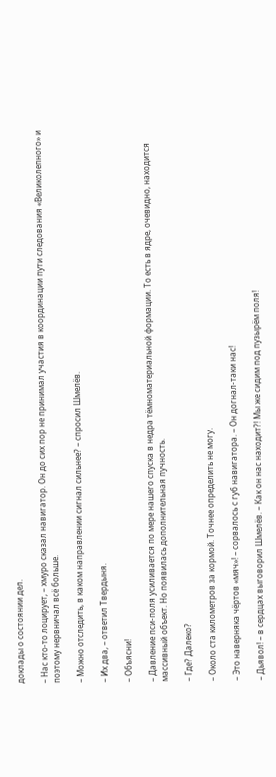доклады о состоянии дел.

– Нас кто-то лоцирует, – хмуро сказал навигатор. Он до сих пор не принимал участия в координации пути следования «Великолепного» и поэтому нервничал всё больше.

– Можно отследить, в каком направлении сигнал сильнее? – спросил Шмелёв.

– Их два, – ответил Твердыня.

– Объясни!

– Давление пси-поля усиливается по мере нашего спуска в недра тёмноматериальной формации. То есть в ядре, очевидно, находится массивный объект. Но появилась дополнительная пучность.

– Где? Далеко?

– Около ста километров за кормой. Точнее определить не могу.

– Это наверняка чёртов «мяч»! – сорвалось с губ навигатора. – Он догнал-таки нас!

– Дьявол! – в сердцах выговорил Шмелёв. – Как он нас находит?! Мы же сидим под пузырём поля!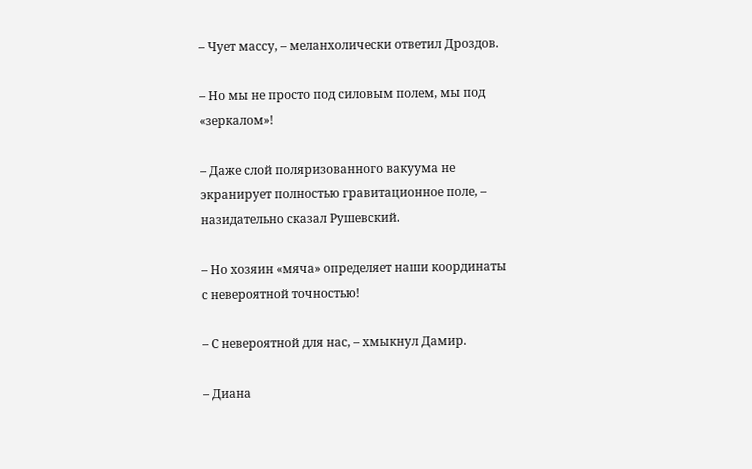– Чует массу, – меланхолически ответил Дроздов.

– Но мы не просто под силовым полем, мы под «зеркалом»!

– Даже слой поляризованного вакуума не экранирует полностью гравитационное поле, – назидательно сказал Рушевский.

– Но хозяин «мяча» определяет наши координаты с невероятной точностью!

– С невероятной для нас, – хмыкнул Дамир.

– Диана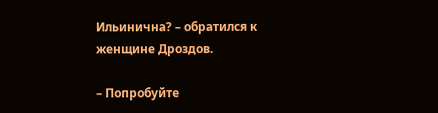Ильинична? – обратился к женщине Дроздов.

– Попробуйте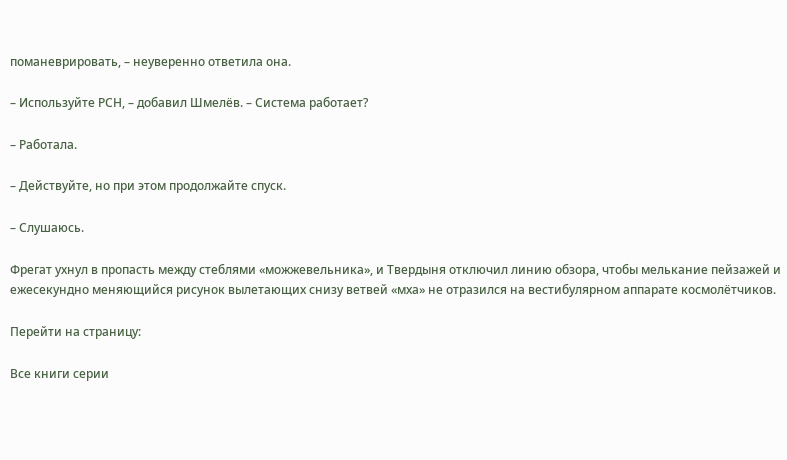поманеврировать, – неуверенно ответила она.

– Используйте РСН, – добавил Шмелёв. – Система работает?

– Работала.

– Действуйте, но при этом продолжайте спуск.

– Слушаюсь.

Фрегат ухнул в пропасть между стеблями «можжевельника», и Твердыня отключил линию обзора, чтобы мелькание пейзажей и ежесекундно меняющийся рисунок вылетающих снизу ветвей «мха» не отразился на вестибулярном аппарате космолётчиков.

Перейти на страницу:

Все книги серии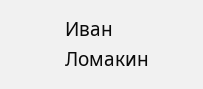Иван Ломакин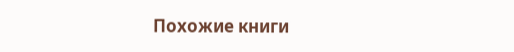Похожие книги